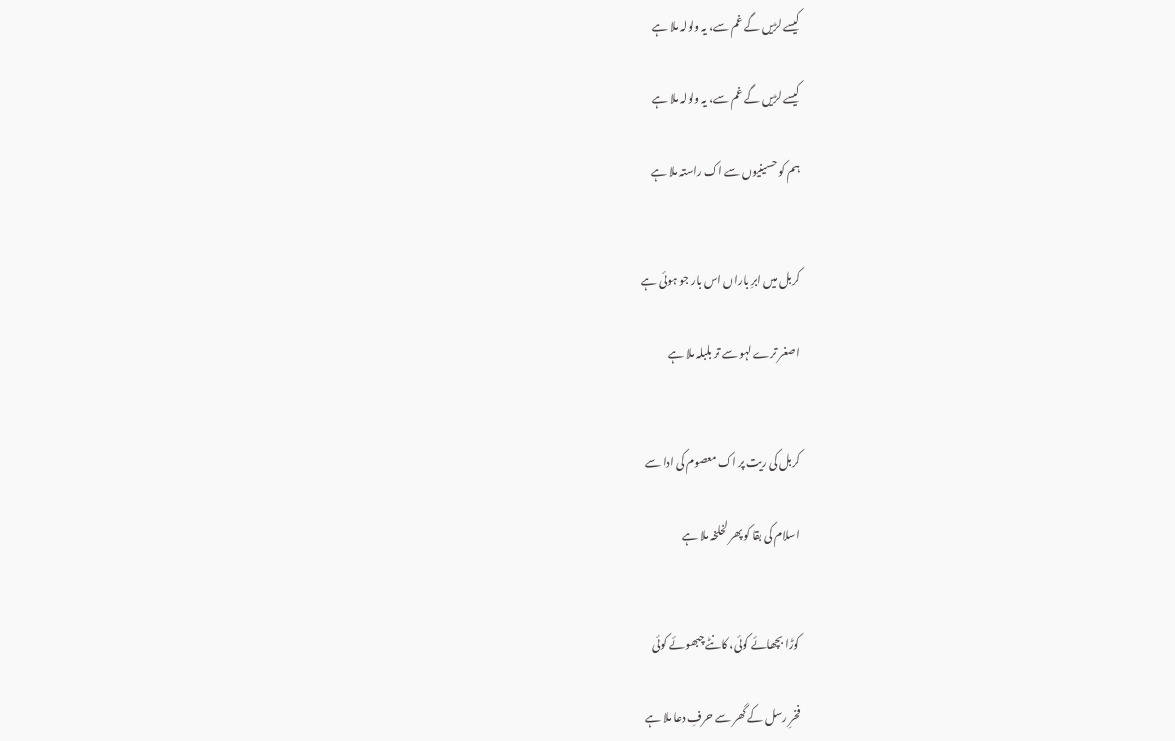کیسے لڑیں گے غم سے، یہ ولولہ ملا ہے

کیسے لڑیں گے غم سے، یہ ولولہ ملا ہے

ہم کو حسینیوں سے اک راستہ ملا ہے


کربل میں ابرِ باراں اس بار جو ہوئی ہے

اصغر ترے لہو سے تر بلبلہ ملا ہے


کربل کی ریت پر اک معصوم کی ادا سے

اسلام کی بقا کو پھر لخلخہ ملا ہے


کوڑا بچھائے کوئی، کانٹے چبھوئے کوئی

فخرِ رسل کے گھر سے حرفِ دعا ملا ہے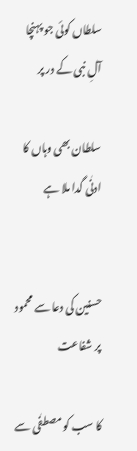سلطاں کوئی جو پہنچا آلِ نبی کے در پر

سلطان بھی وہاں کا ادنٰی گدا ملا ہے


حسنین کی دعا سے محمود پر شفاعت

کا سب کو مصطفٰی سے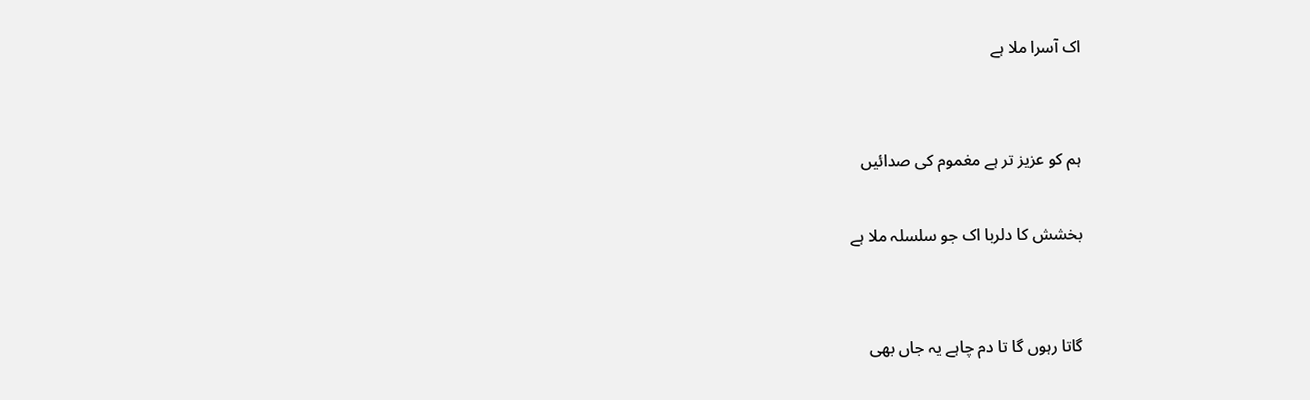اک آسرا ملا ہے


ہم کو عزیز تر ہے مغموم کی صدائیں

بخشش کا دلربا اک جو سلسلہ ملا ہے


گاتا رہوں گا تا دم چاہے یہ جاں بھی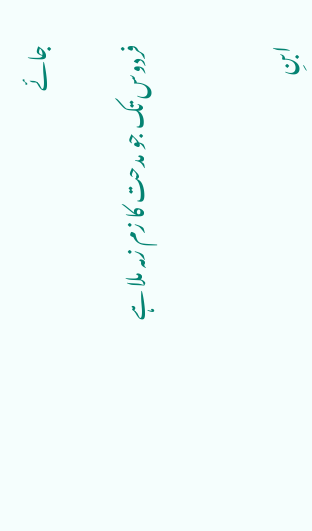جائے

فردوس تک جو مدحت کا زم زمہ ملا ہے


ابنِ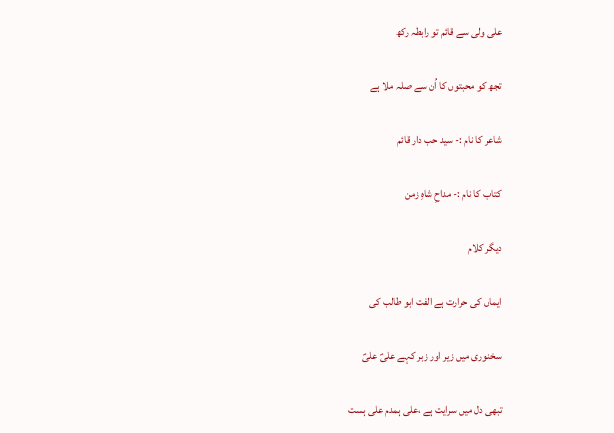علی ولی سے قائم تو رابطہ رکھ

تجھ کو محبتوں کا اُن سے صلہ ملا ہے

شاعر کا نام :- سید حب دار قائم

کتاب کا نام :- مداحِ شاہِ زمن

دیگر کلام

ایماں کی حرارت ہے الفت ابو طالب کی

سخنوری میں زیر اور زبر کہے علیؑ علیؑ

تبھی دل میں سرایت ہے ،علی ہمدم علی ہست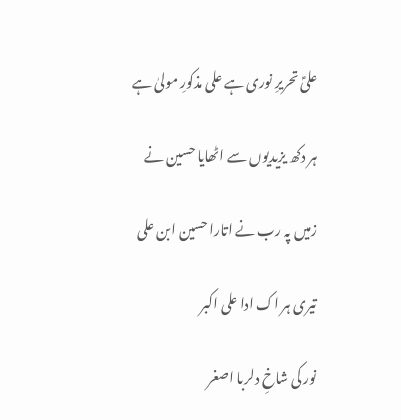علیؑ تحریرِ نوری ہے علی مذکورِ مولیٰ ہے

ہر دکھ یزیدیوں سے اٹھایا حسین نے

زمیں پہ رب نے اتارا حسین ابن علی

تیری ہر اک ادا علی اکبر

نور کی شاخِ دلربا اصغر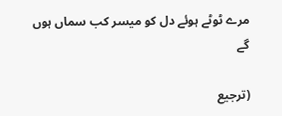مرے ٹوٹے ہوئے دل کو میسر کب سماں ہوں گے

(ترجیع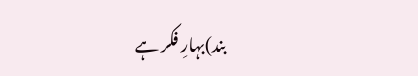بند)بہارِ فکر ہے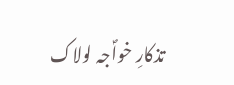تذکارِ خواؐجہ لولاک